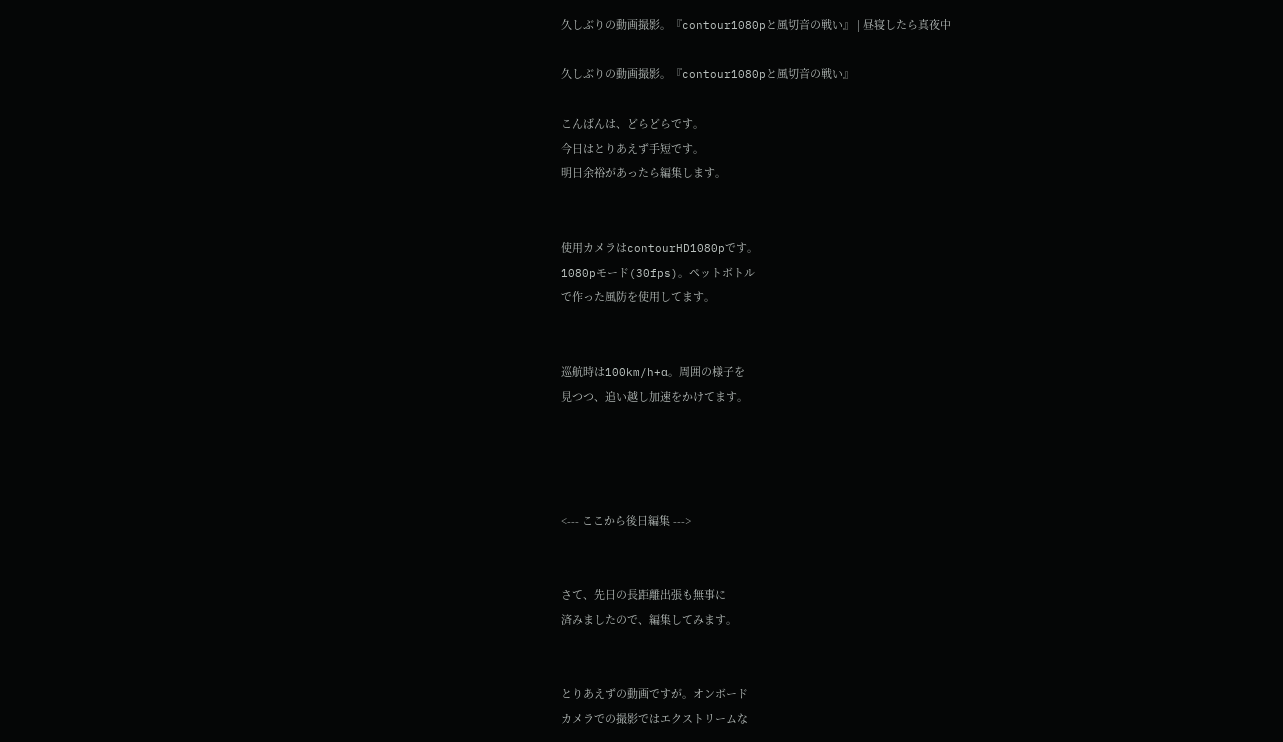久しぶりの動画撮影。『contour1080pと風切音の戦い』 | 昼寝したら真夜中

久しぶりの動画撮影。『contour1080pと風切音の戦い』

こんばんは、どらどらです。
今日はとりあえず手短です。
明日余裕があったら編集します。


使用カメラはcontourHD1080pです。
1080pモード(30fps)。ペットボトル
で作った風防を使用してます。


巡航時は100km/h+α。周囲の様子を
見つつ、追い越し加速をかけてます。




<--- ここから後日編集 --->


さて、先日の長距離出張も無事に
済みましたので、編集してみます。


とりあえずの動画ですが。オンボード
カメラでの撮影ではエクストリームな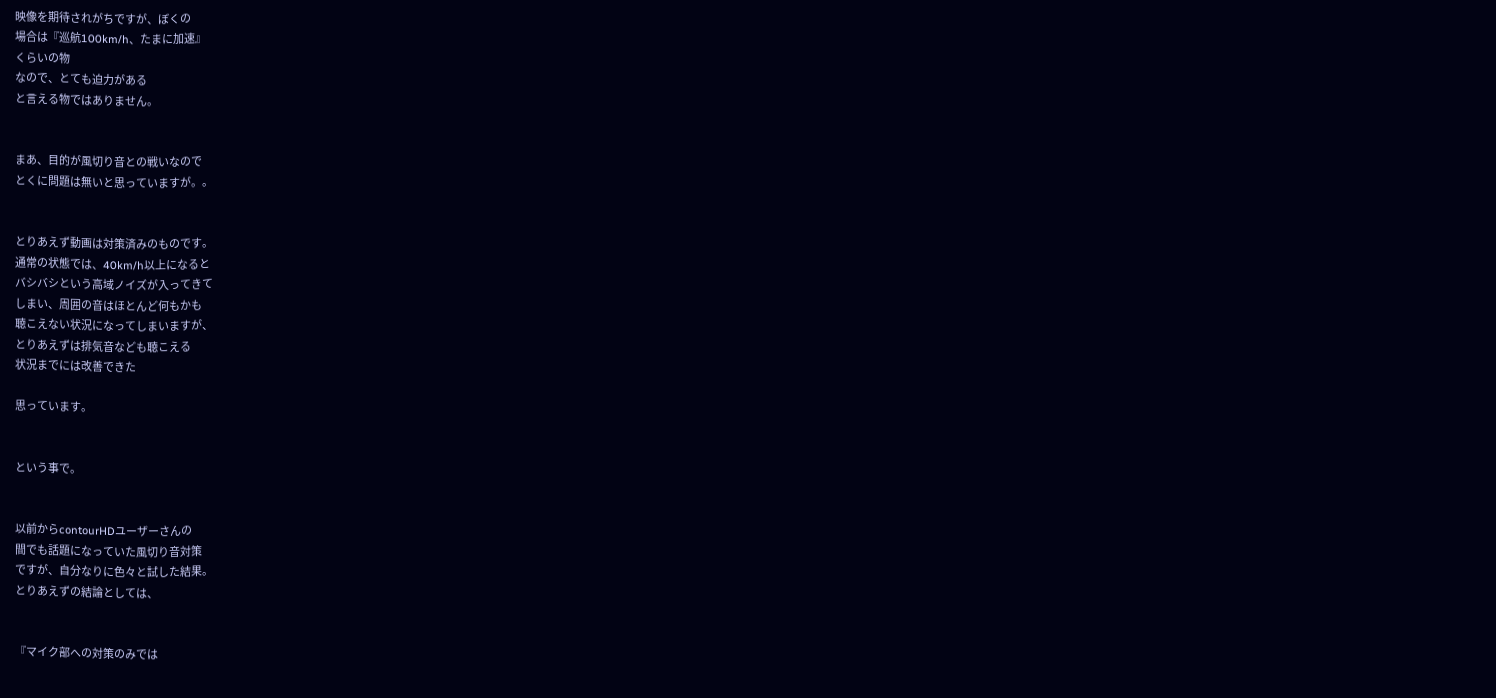映像を期待されがちですが、ぼくの
場合は『巡航100km/h、たまに加速』
くらいの物
なので、とても迫力がある
と言える物ではありません。


まあ、目的が風切り音との戦いなので
とくに問題は無いと思っていますが。。


とりあえず動画は対策済みのものです。
通常の状態では、40km/h以上になると
バシバシという高域ノイズが入ってきて
しまい、周囲の音はほとんど何もかも
聴こえない状況になってしまいますが、
とりあえずは排気音なども聴こえる
状況までには改善できた

思っています。


という事で。


以前からcontourHDユーザーさんの
間でも話題になっていた風切り音対策
ですが、自分なりに色々と試した結果。
とりあえずの結論としては、


『マイク部への対策のみでは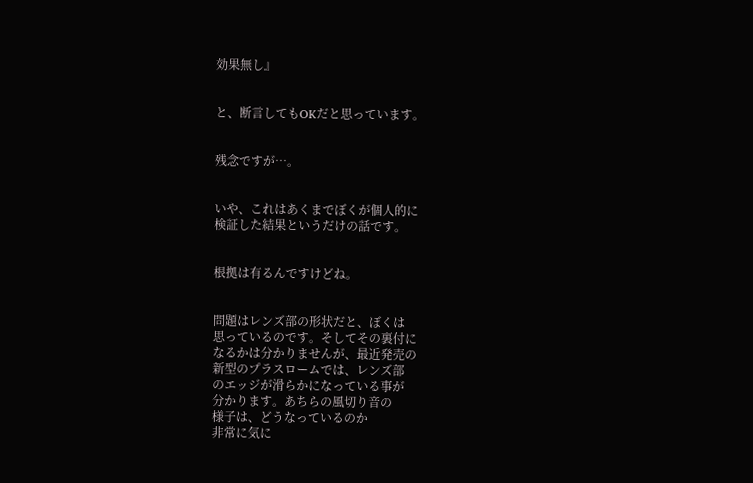効果無し』


と、断言してもOKだと思っています。


残念ですが…。


いや、これはあくまでぼくが個人的に
検証した結果というだけの話です。


根拠は有るんですけどね。


問題はレンズ部の形状だと、ぼくは
思っているのです。そしてその裏付に
なるかは分かりませんが、最近発売の
新型のプラスロームでは、レンズ部
のエッジが滑らかになっている事が
分かります。あちらの風切り音の
様子は、どうなっているのか
非常に気に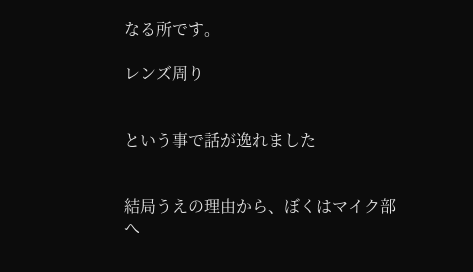なる所です。

レンズ周り


という事で話が逸れました


結局うえの理由から、ぼくはマイク部
へ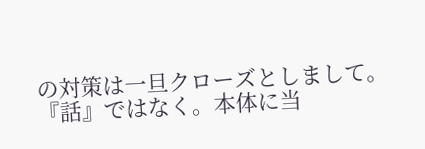の対策は一旦クローズとしまして。
『話』ではなく。本体に当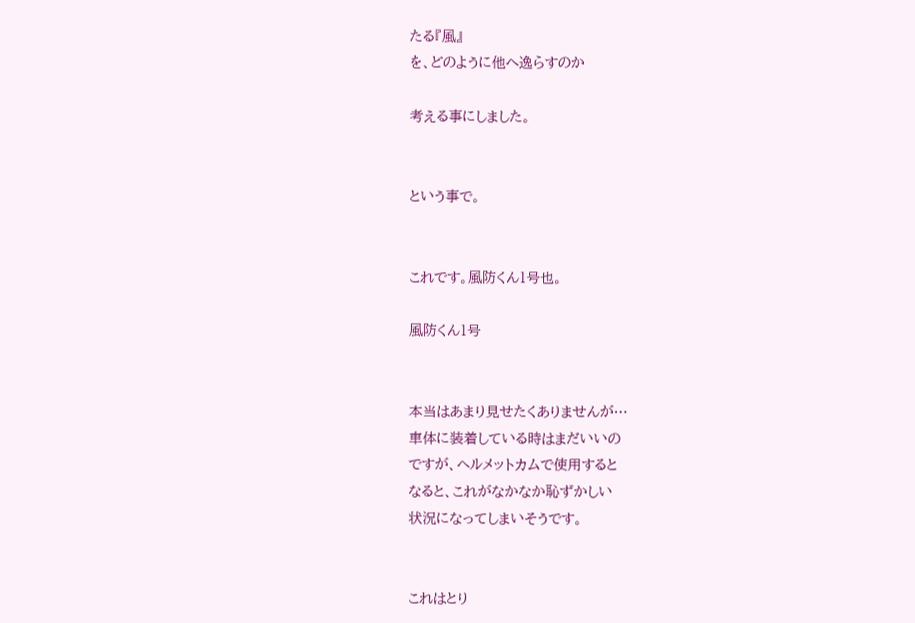たる『風』
を、どのように他へ逸らすのか

考える事にしました。


という事で。


これです。風防くん1号也。

風防くん1号


本当はあまり見せたくありませんが…
車体に装着している時はまだいいの
ですが、ヘルメットカムで使用すると
なると、これがなかなか恥ずかしい
状況になってしまいそうです。


これはとり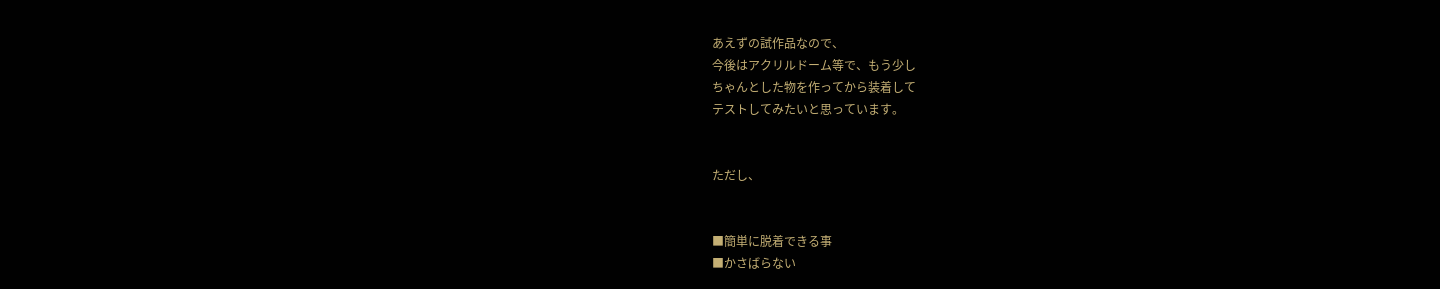あえずの試作品なので、
今後はアクリルドーム等で、もう少し
ちゃんとした物を作ってから装着して
テストしてみたいと思っています。


ただし、


■簡単に脱着できる事
■かさばらない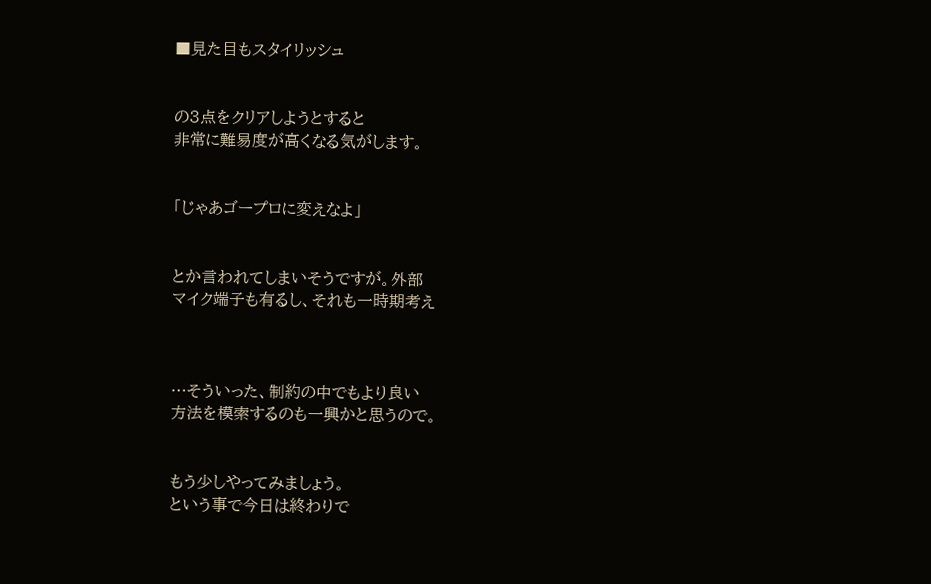■見た目もスタイリッシュ


の3点をクリアしようとすると
非常に難易度が高くなる気がします。


「じゃあゴープロに変えなよ」


とか言われてしまいそうですが。外部
マイク端子も有るし、それも一時期考え



…そういった、制約の中でもより良い
方法を模索するのも一興かと思うので。


もう少しやってみましょう。
という事で今日は終わりで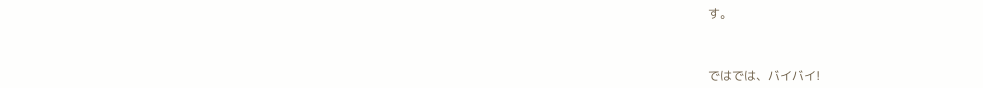す。



ではでは、バイバイ!